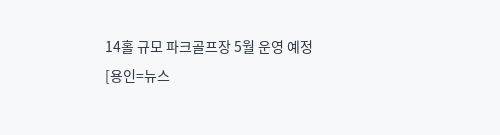14홀 규모 파크골프장 5월 운영 예정
[용인=뉴스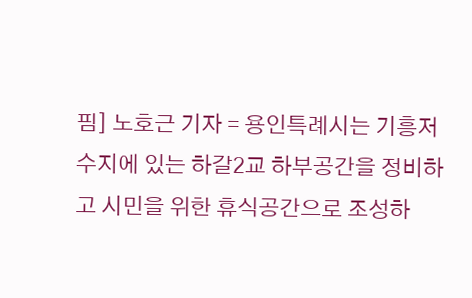핌] 노호근 기자 = 용인특례시는 기흥저수지에 있는 하갈2교 하부공간을 정비하고 시민을 위한 휴식공간으로 조성하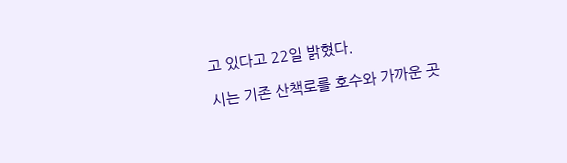고 있다고 22일 밝혔다.

시는 기존 산책로를 호수와 가까운 곳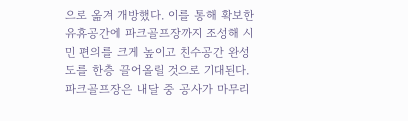으로 옮겨 개방했다. 이를 통해 확보한 유휴공간에 파크골프장까지 조성해 시민 편의를 크게 높이고 친수공간 완성도를 한층 끌어올릴 것으로 기대된다. 파크골프장은 내달 중 공사가 마무리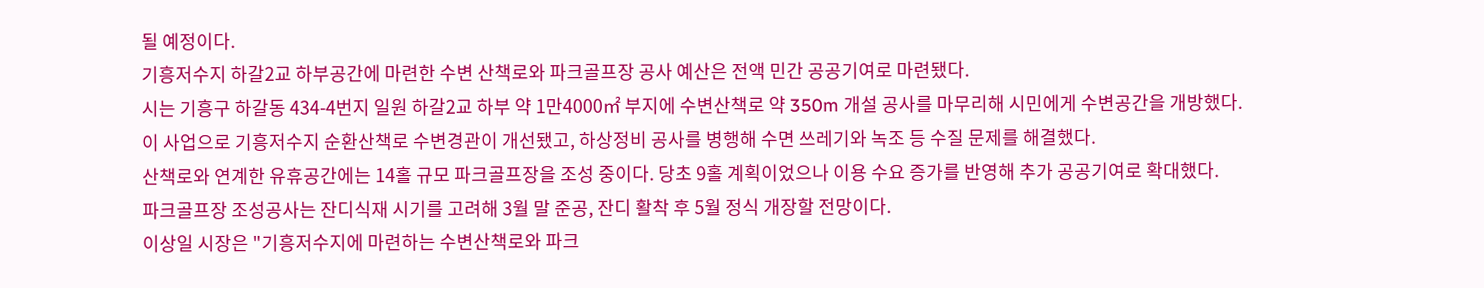될 예정이다.
기흥저수지 하갈2교 하부공간에 마련한 수변 산책로와 파크골프장 공사 예산은 전액 민간 공공기여로 마련됐다.
시는 기흥구 하갈동 434-4번지 일원 하갈2교 하부 약 1만4000㎡ 부지에 수변산책로 약 350m 개설 공사를 마무리해 시민에게 수변공간을 개방했다.
이 사업으로 기흥저수지 순환산책로 수변경관이 개선됐고, 하상정비 공사를 병행해 수면 쓰레기와 녹조 등 수질 문제를 해결했다.
산책로와 연계한 유휴공간에는 14홀 규모 파크골프장을 조성 중이다. 당초 9홀 계획이었으나 이용 수요 증가를 반영해 추가 공공기여로 확대했다.
파크골프장 조성공사는 잔디식재 시기를 고려해 3월 말 준공, 잔디 활착 후 5월 정식 개장할 전망이다.
이상일 시장은 "기흥저수지에 마련하는 수변산책로와 파크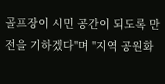골프장이 시민 공간이 되도록 만전을 기하겠다"며 "지역 공원화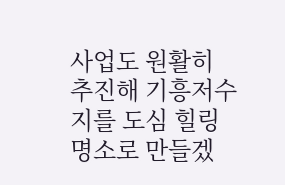사업도 원활히 추진해 기흥저수지를 도심 힐링 명소로 만들겠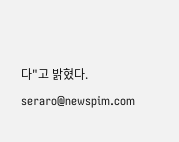다"고 밝혔다.
seraro@newspim.com